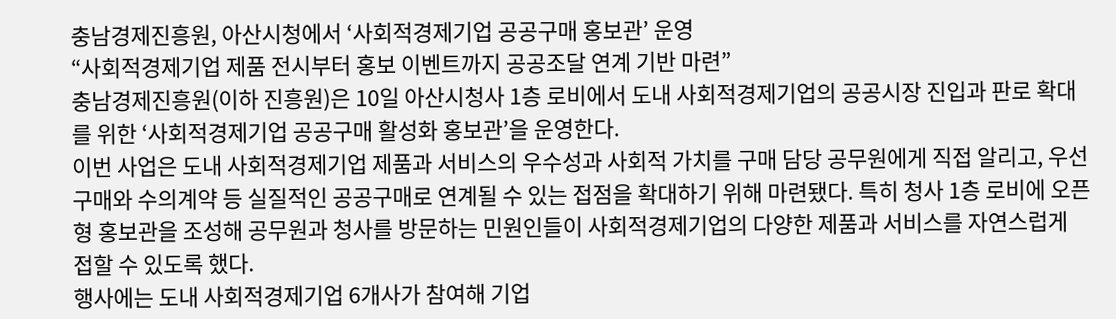충남경제진흥원, 아산시청에서 ‘사회적경제기업 공공구매 홍보관’ 운영
“사회적경제기업 제품 전시부터 홍보 이벤트까지 공공조달 연계 기반 마련”
충남경제진흥원(이하 진흥원)은 10일 아산시청사 1층 로비에서 도내 사회적경제기업의 공공시장 진입과 판로 확대를 위한 ‘사회적경제기업 공공구매 활성화 홍보관’을 운영한다.
이번 사업은 도내 사회적경제기업 제품과 서비스의 우수성과 사회적 가치를 구매 담당 공무원에게 직접 알리고, 우선구매와 수의계약 등 실질적인 공공구매로 연계될 수 있는 접점을 확대하기 위해 마련됐다. 특히 청사 1층 로비에 오픈형 홍보관을 조성해 공무원과 청사를 방문하는 민원인들이 사회적경제기업의 다양한 제품과 서비스를 자연스럽게 접할 수 있도록 했다.
행사에는 도내 사회적경제기업 6개사가 참여해 기업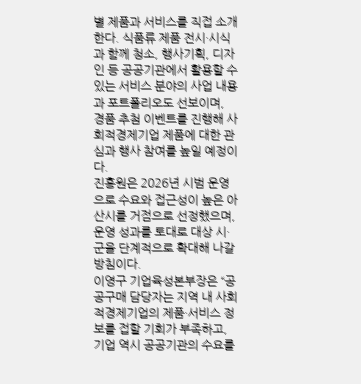별 제품과 서비스를 직접 소개한다. 식품류 제품 전시·시식과 함께 청소, 행사기획, 디자인 등 공공기관에서 활용할 수 있는 서비스 분야의 사업 내용과 포트폴리오도 선보이며, 경품 추첨 이벤트를 진행해 사회적경제기업 제품에 대한 관심과 행사 참여를 높일 예정이다.
진흥원은 2026년 시범 운영으로 수요와 접근성이 높은 아산시를 거점으로 선정했으며, 운영 성과를 토대로 대상 시·군을 단계적으로 확대해 나갈 방침이다.
이영구 기업육성본부장은 “공공구매 담당자는 지역 내 사회적경제기업의 제품·서비스 정보를 접할 기회가 부족하고, 기업 역시 공공기관의 수요를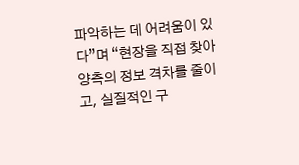파악하는 데 어려움이 있다”며 “현장을 직접 찾아 양측의 정보 격차를 줄이고, 실질적인 구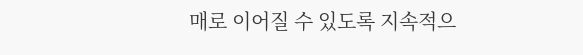매로 이어질 수 있도록 지속적으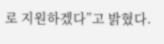로 지원하겠다”고 밝혔다.